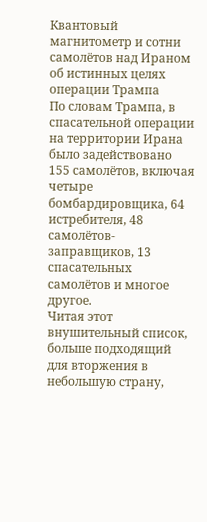Квантовый магнитометр и сотни самолётов над Ираном
об истинных целях операции Трампа
По словам Трампа, в спасательной операции на территории Ирана было задействовано 155 самолётов, включая четыре бомбардировщика, 64 истребителя, 48 самолётов-заправщиков, 13 спасательных самолётов и многое другое.
Читая этот внушительный список, больше подходящий для вторжения в небольшую страну,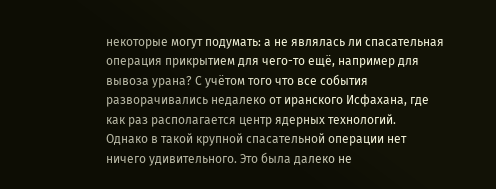некоторые могут подумать: а не являлась ли спасательная операция прикрытием для чего-то ещё, например для вывоза урана? С учётом того что все события разворачивались недалеко от иранского Исфахана, где как раз располагается центр ядерных технологий.
Однако в такой крупной спасательной операции нет ничего удивительного. Это была далеко не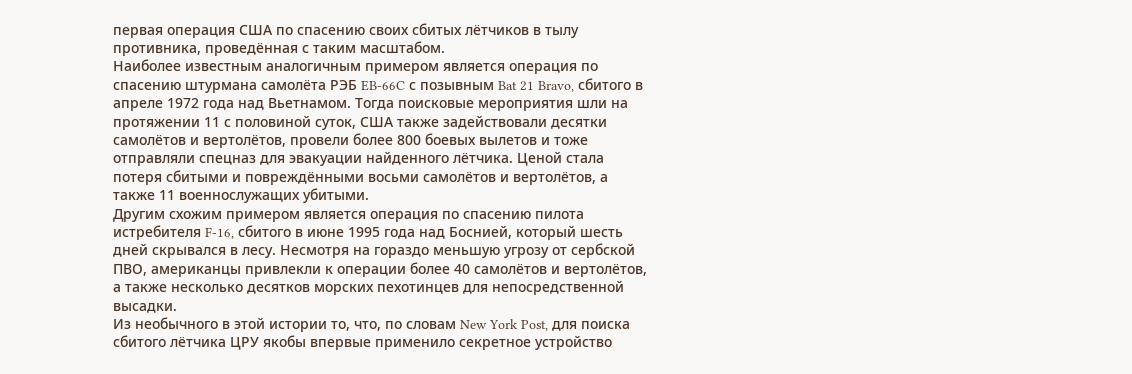первая операция США по спасению своих сбитых лётчиков в тылу противника, проведённая с таким масштабом.
Наиболее известным аналогичным примером является операция по спасению штурмана самолёта РЭБ EB-66C с позывным Bat 21 Bravo, сбитого в апреле 1972 года над Вьетнамом. Тогда поисковые мероприятия шли на протяжении 11 с половиной суток, США также задействовали десятки самолётов и вертолётов, провели более 800 боевых вылетов и тоже отправляли спецназ для эвакуации найденного лётчика. Ценой стала потеря сбитыми и повреждёнными восьми самолётов и вертолётов, а также 11 военнослужащих убитыми.
Другим схожим примером является операция по спасению пилота истребителя F-16, сбитого в июне 1995 года над Боснией, который шесть дней скрывался в лесу. Несмотря на гораздо меньшую угрозу от сербской ПВО, американцы привлекли к операции более 40 самолётов и вертолётов, а также несколько десятков морских пехотинцев для непосредственной высадки.
Из необычного в этой истории то, что, по словам New York Post, для поиска сбитого лётчика ЦРУ якобы впервые применило секретное устройство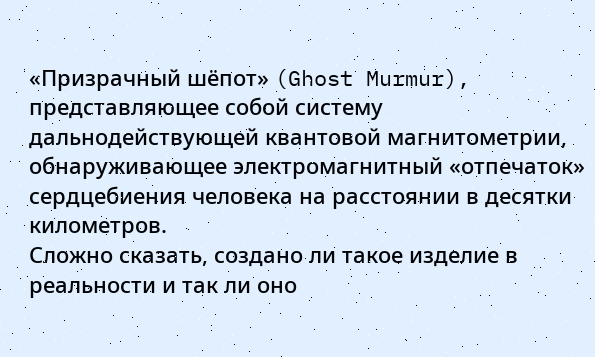«Призрачный шёпот» (Ghost Murmur), представляющее собой систему дальнодействующей квантовой магнитометрии, обнаруживающее электромагнитный «отпечаток» сердцебиения человека на расстоянии в десятки километров.
Сложно сказать, создано ли такое изделие в реальности и так ли оно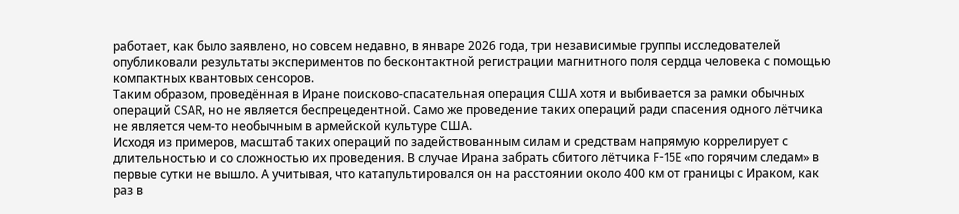работает, как было заявлено, но совсем недавно, в январе 2026 года, три независимые группы исследователей опубликовали результаты экспериментов по бесконтактной регистрации магнитного поля сердца человека с помощью компактных квантовых сенсоров.
Таким образом, проведённая в Иране поисково-спасательная операция США хотя и выбивается за рамки обычных операций CSAR, но не является беспрецедентной. Само же проведение таких операций ради спасения одного лётчика не является чем-то необычным в армейской культуре США.
Исходя из примеров, масштаб таких операций по задействованным силам и средствам напрямую коррелирует с длительностью и со сложностью их проведения. В случае Ирана забрать сбитого лётчика F-15E «по горячим следам» в первые сутки не вышло. А учитывая, что катапультировался он на расстоянии около 400 км от границы с Ираком, как раз в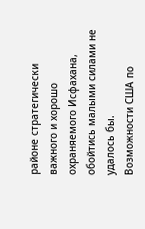районе стратегически важного и хорошо охраняемого Исфахана, обойтись малыми силами не удалось бы.
Возможности США по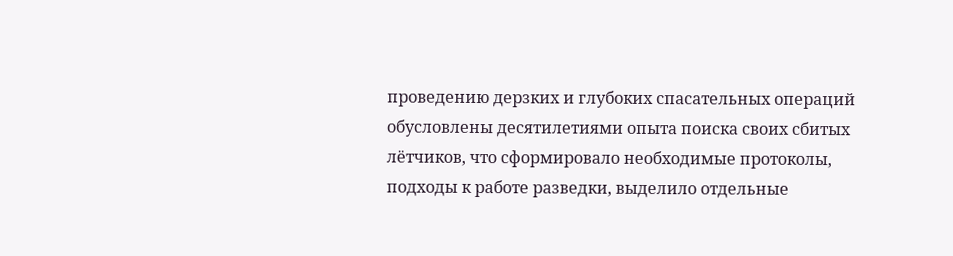проведению дерзких и глубоких спасательных операций обусловлены десятилетиями опыта поиска своих сбитых лётчиков, что сформировало необходимые протоколы, подходы к работе разведки, выделило отдельные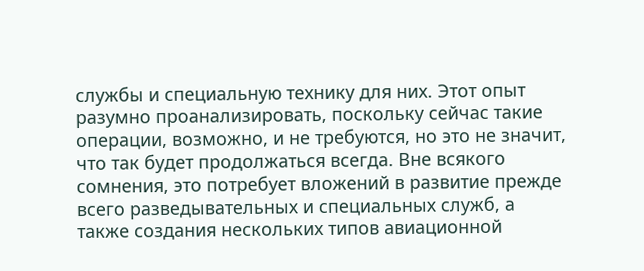службы и специальную технику для них. Этот опыт разумно проанализировать, поскольку сейчас такие операции, возможно, и не требуются, но это не значит, что так будет продолжаться всегда. Вне всякого сомнения, это потребует вложений в развитие прежде всего разведывательных и специальных служб, а также создания нескольких типов авиационной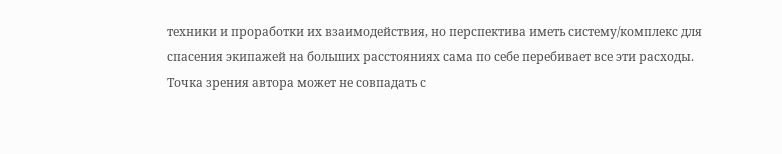техники и проработки их взаимодействия, но перспектива иметь систему/комплекс для спасения экипажей на больших расстояниях сама по себе перебивает все эти расходы.
Точка зрения автора может не совпадать с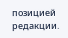позицией редакции.